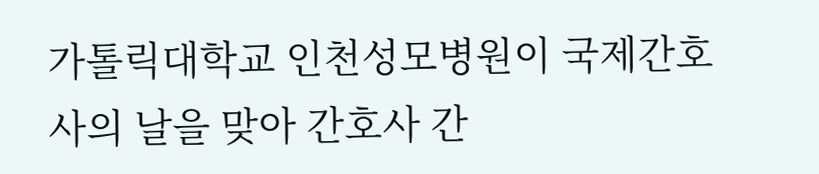가톨릭대학교 인천성모병원이 국제간호사의 날을 맞아 간호사 간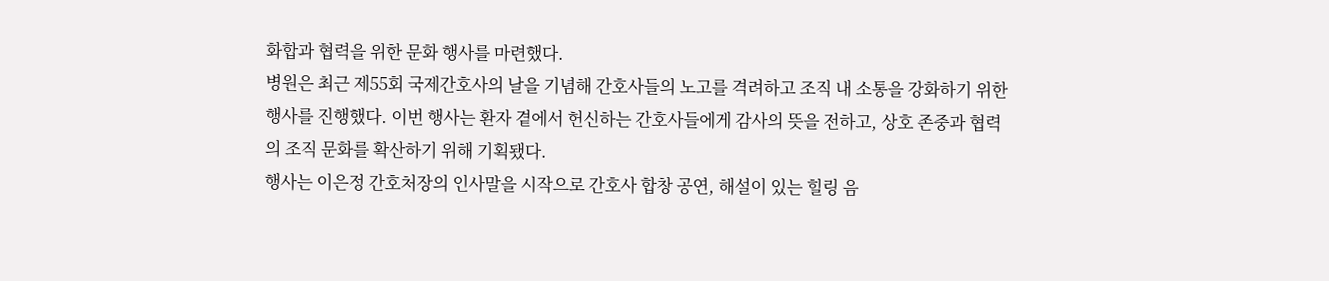화합과 협력을 위한 문화 행사를 마련했다.
병원은 최근 제55회 국제간호사의 날을 기념해 간호사들의 노고를 격려하고 조직 내 소통을 강화하기 위한 행사를 진행했다. 이번 행사는 환자 곁에서 헌신하는 간호사들에게 감사의 뜻을 전하고, 상호 존중과 협력의 조직 문화를 확산하기 위해 기획됐다.
행사는 이은정 간호처장의 인사말을 시작으로 간호사 합창 공연, 해설이 있는 힐링 음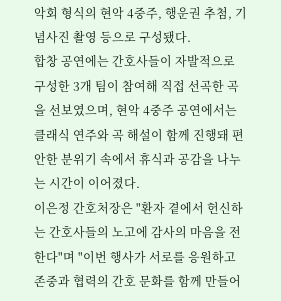악회 형식의 현악 4중주, 행운권 추첨, 기념사진 촬영 등으로 구성됐다.
합창 공연에는 간호사들이 자발적으로 구성한 3개 팀이 참여해 직접 선곡한 곡을 선보였으며, 현악 4중주 공연에서는 클래식 연주와 곡 해설이 함께 진행돼 편안한 분위기 속에서 휴식과 공감을 나누는 시간이 이어졌다.
이은정 간호처장은 "환자 곁에서 헌신하는 간호사들의 노고에 감사의 마음을 전한다"며 "이번 행사가 서로를 응원하고 존중과 협력의 간호 문화를 함께 만들어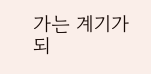가는 계기가 되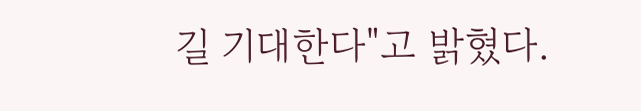길 기대한다"고 밝혔다.